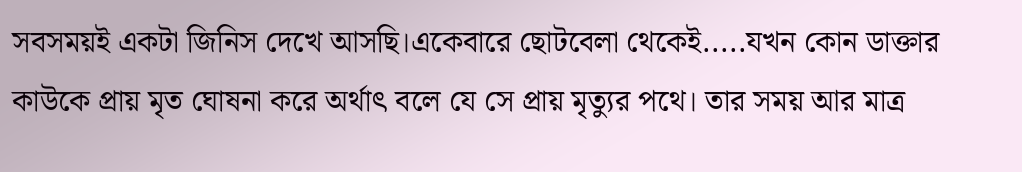সবসময়ই একটা জিনিস দেখে আসছি।একেবারে ছোটবেলা থেকেই.....যখন কোন ডাক্তার কাউকে প্রায় মৃত ঘোষনা করে অর্থাৎ বলে যে সে প্রায় মৃত্যুর পথে। তার সময় আর মাত্র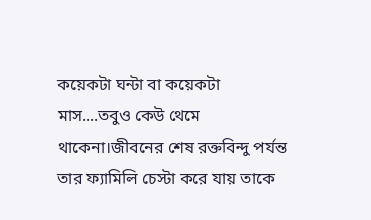কয়েকটা ঘন্টা বা কয়েকটা মাস....তবুও কেউ থেমে থাকেনা।জীবনের শেষ রক্তবিন্দু পর্যন্ত তার ফ্যামিলি চেস্টা করে যায় তাকে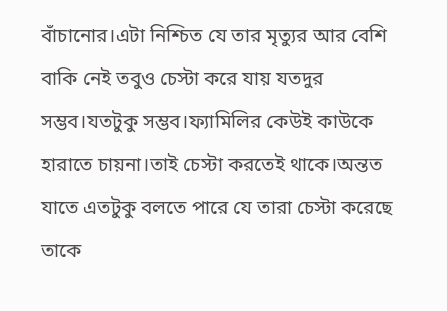বাঁচানোর।এটা নিশ্চিত যে তার মৃত্যুর আর বেশি বাকি নেই তবুও চেস্টা করে যায় যতদুর সম্ভব।যতটুকু সম্ভব।ফ্যামিলির কেউই কাউকে হারাতে চায়না।তাই চেস্টা করতেই থাকে।অন্তত যাতে এতটুকু বলতে পারে যে তারা চেস্টা করেছে তাকে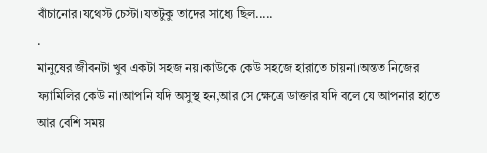বাঁচানোর।যথেস্ট চেস্টা।যতটুকু তাদের সাধ্যে ছিল.....
.
মানুষের জীবনটা খুব একটা সহজ নয়।কাউকে কেউ সহজে হারাতে চায়না।অন্তত নিজের ফ্যামিলির কেউ না।আপনি যদি অসুস্থ হন,আর সে ক্ষেত্রে ডাক্তার যদি বলে যে আপনার হাতে আর বেশি সময়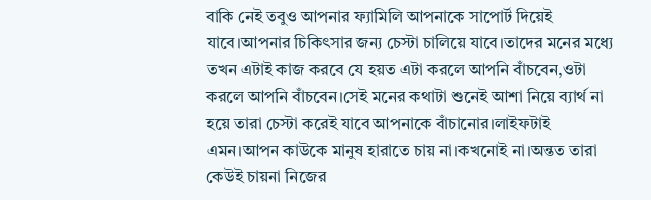বাকি নেই তবুও আপনার ফ্যামিলি আপনাকে সাপোর্ট দিয়েই যাবে।আপনার চিকিৎসার জন্য চেস্টা চালিয়ে যাবে।তাদের মনের মধ্যে তখন এটাই কাজ করবে যে হয়ত এটা করলে আপনি বাঁচবেন,ওটা করলে আপনি বাঁচবেন।সেই মনের কথাটা শুনেই আশা নিয়ে ব্যার্থ না হয়ে তারা চেস্টা করেই যাবে আপনাকে বাঁচানোর।লাইফটাই এমন।আপন কাউকে মানুষ হারাতে চায় না।কখনোই না।অন্তত তারা কেউই চায়না নিজের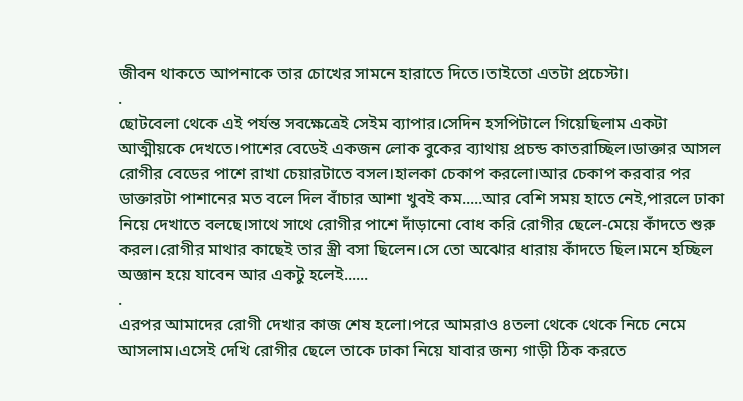জীবন থাকতে আপনাকে তার চোখের সামনে হারাতে দিতে।তাইতো এতটা প্রচেস্টা।
.
ছোটবেলা থেকে এই পর্যন্ত সবক্ষেত্রেই সেইম ব্যাপার।সেদিন হসপিটালে গিয়েছিলাম একটা আত্মীয়কে দেখতে।পাশের বেডেই একজন লোক বুকের ব্যাথায় প্রচন্ড কাতরাচ্ছিল।ডাক্তার আসল রোগীর বেডের পাশে রাখা চেয়ারটাতে বসল।হালকা চেকাপ করলো।আর চেকাপ করবার পর ডাক্তারটা পাশানের মত বলে দিল বাঁচার আশা খুবই কম.....আর বেশি সময় হাতে নেই,পারলে ঢাকা নিয়ে দেখাতে বলছে।সাথে সাথে রোগীর পাশে দাঁড়ানো বোধ করি রোগীর ছেলে-মেয়ে কাঁদতে শুরু করল।রোগীর মাথার কাছেই তার স্ত্রী বসা ছিলেন।সে তো অঝোর ধারায় কাঁদতে ছিল।মনে হচ্ছিল অজ্ঞান হয়ে যাবেন আর একটু হলেই......
.
এরপর আমাদের রোগী দেখার কাজ শেষ হলো।পরে আমরাও ৪তলা থেকে থেকে নিচে নেমে আসলাম।এসেই দেখি রোগীর ছেলে তাকে ঢাকা নিয়ে যাবার জন্য গাড়ী ঠিক করতে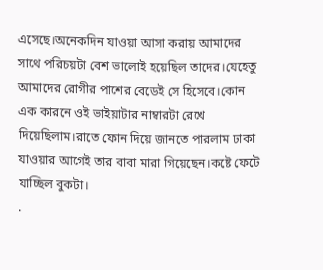এসেছে।অনেকদিন যাওয়া আসা করায় আমাদের সাথে পরিচয়টা বেশ ভালোই হয়েছিল তাদের।যেহেতু আমাদের রোগীর পাশের বেডেই সে হিসেবে।কোন এক কারনে ওই ভাইয়াটার নাম্বারটা রেখে দিয়েছিলাম।রাতে ফোন দিয়ে জানতে পারলাম ঢাকা যাওয়ার আগেই তার বাবা মারা গিয়েছেন।কষ্টে ফেটে যাচ্ছিল বুকটা।
.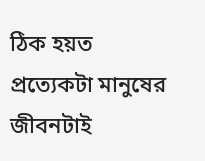ঠিক হয়ত প্রত্যেকটা মানুষের জীবনটাই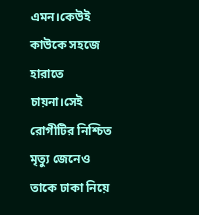এমন।কেউই কাউকে সহজে হারাতে চায়না।সেই রোগীটির নিশ্চিত মৃত্যু জেনেও তাকে ঢাকা নিয়ে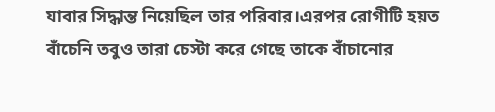যাবার সিদ্ধান্ত নিয়েছিল তার পরিবার।এরপর রোগীটি হয়ত বাঁচেনি তবুও তারা চেস্টা করে গেছে তাকে বাঁচানোর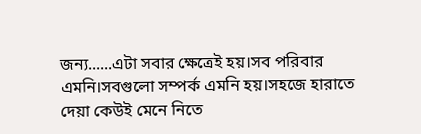জন্য......এটা সবার ক্ষেত্রেই হয়।সব পরিবার এমনি।সবগুলো সম্পর্ক এমনি হয়।সহজে হারাতে দেয়া কেউই মেনে নিতে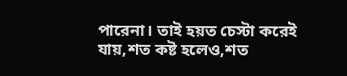পারেনা। তাই হয়ত চেস্টা করেই যায়,শত কষ্ট হলেও,শত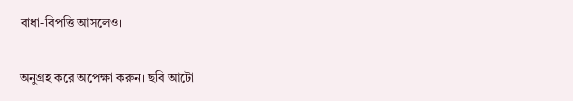বাধা-বিপত্তি আসলেও।

অনুগ্রহ করে অপেক্ষা করুন। ছবি আটো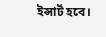ইন্সার্ট হবে।